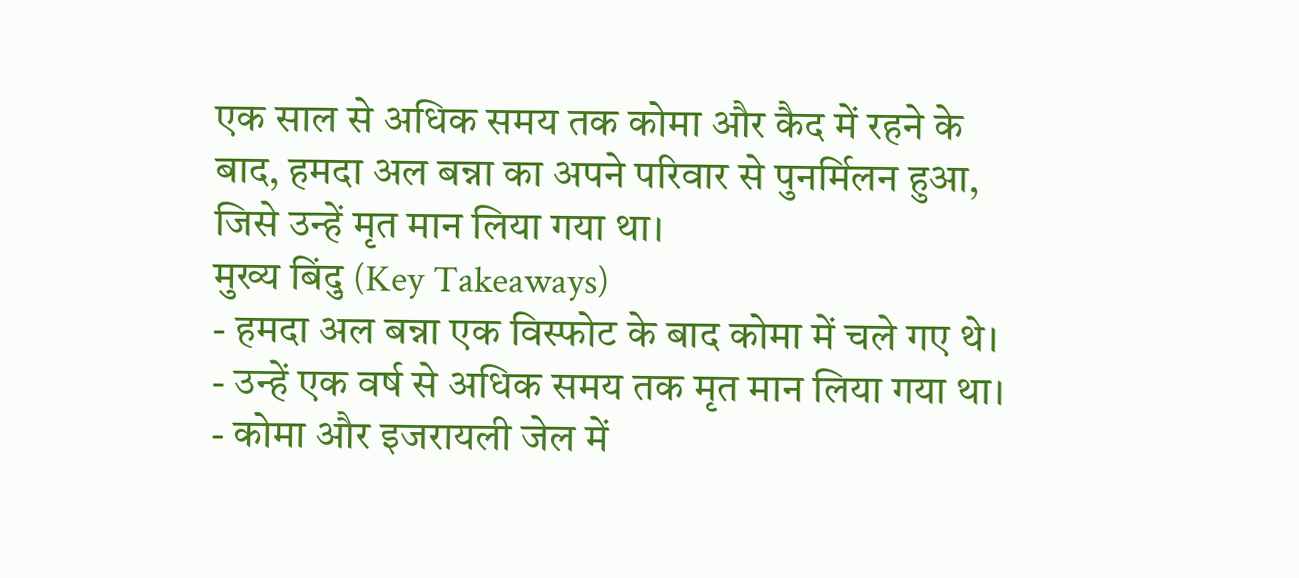एक साल से अधिक समय तक कोमा और कैद में रहने के बाद, हमदा अल बन्ना का अपने परिवार से पुनर्मिलन हुआ, जिसे उन्हें मृत मान लिया गया था।
मुख्य बिंदु (Key Takeaways)
- हमदा अल बन्ना एक विस्फोट के बाद कोमा में चले गए थे।
- उन्हें एक वर्ष से अधिक समय तक मृत मान लिया गया था।
- कोमा और इजरायली जेल में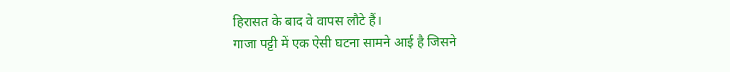हिरासत के बाद वे वापस लौटे हैं।
गाजा पट्टी में एक ऐसी घटना सामने आई है जिसने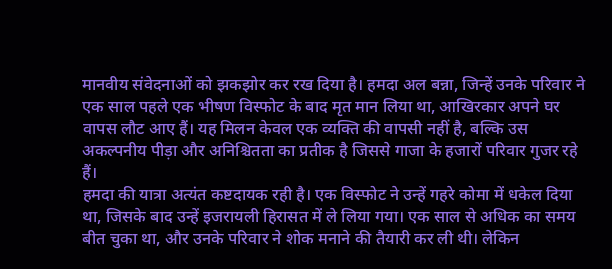मानवीय संवेदनाओं को झकझोर कर रख दिया है। हमदा अल बन्ना, जिन्हें उनके परिवार ने एक साल पहले एक भीषण विस्फोट के बाद मृत मान लिया था, आखिरकार अपने घर वापस लौट आए हैं। यह मिलन केवल एक व्यक्ति की वापसी नहीं है, बल्कि उस अकल्पनीय पीड़ा और अनिश्चितता का प्रतीक है जिससे गाजा के हजारों परिवार गुजर रहे हैं।
हमदा की यात्रा अत्यंत कष्टदायक रही है। एक विस्फोट ने उन्हें गहरे कोमा में धकेल दिया था, जिसके बाद उन्हें इजरायली हिरासत में ले लिया गया। एक साल से अधिक का समय बीत चुका था, और उनके परिवार ने शोक मनाने की तैयारी कर ली थी। लेकिन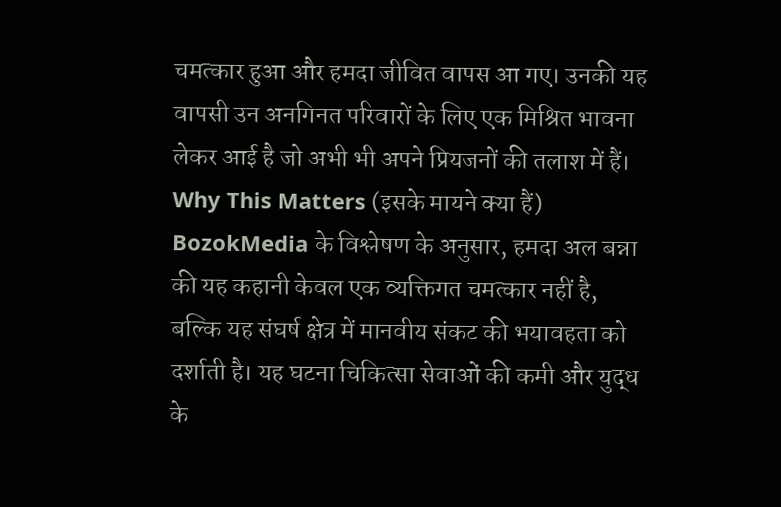चमत्कार हुआ और हमदा जीवित वापस आ गए। उनकी यह वापसी उन अनगिनत परिवारों के लिए एक मिश्रित भावना लेकर आई है जो अभी भी अपने प्रियजनों की तलाश में हैं।
Why This Matters (इसके मायने क्या हैं)
BozokMedia के विश्लेषण के अनुसार, हमदा अल बन्ना की यह कहानी केवल एक व्यक्तिगत चमत्कार नहीं है, बल्कि यह संघर्ष क्षेत्र में मानवीय संकट की भयावहता को दर्शाती है। यह घटना चिकित्सा सेवाओं की कमी और युद्ध के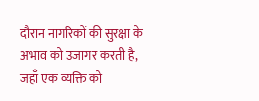दौरान नागरिकों की सुरक्षा के अभाव को उजागर करती है, जहाँ एक व्यक्ति को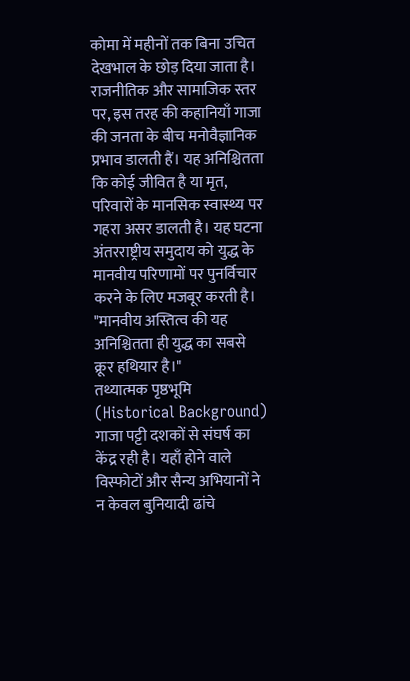कोमा में महीनों तक बिना उचित देखभाल के छोड़ दिया जाता है।
राजनीतिक और सामाजिक स्तर पर, इस तरह की कहानियाँ गाजा की जनता के बीच मनोवैज्ञानिक प्रभाव डालती हैं। यह अनिश्चितता कि कोई जीवित है या मृत, परिवारों के मानसिक स्वास्थ्य पर गहरा असर डालती है। यह घटना अंतरराष्ट्रीय समुदाय को युद्ध के मानवीय परिणामों पर पुनर्विचार करने के लिए मजबूर करती है।
"मानवीय अस्तित्व की यह अनिश्चितता ही युद्ध का सबसे क्रूर हथियार है।"
तथ्यात्मक पृष्ठभूमि (Historical Background)
गाजा पट्टी दशकों से संघर्ष का केंद्र रही है। यहाँ होने वाले विस्फोटों और सैन्य अभियानों ने न केवल बुनियादी ढांचे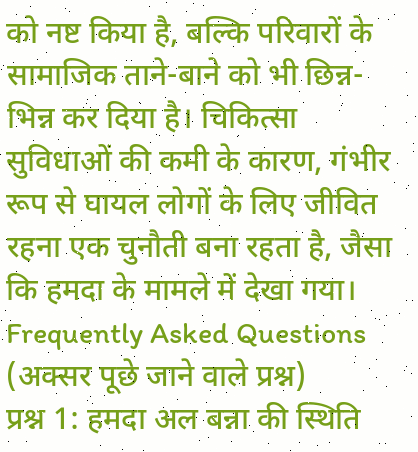को नष्ट किया है, बल्कि परिवारों के सामाजिक ताने-बाने को भी छिन्न-भिन्न कर दिया है। चिकित्सा सुविधाओं की कमी के कारण, गंभीर रूप से घायल लोगों के लिए जीवित रहना एक चुनौती बना रहता है, जैसा कि हमदा के मामले में देखा गया।
Frequently Asked Questions (अक्सर पूछे जाने वाले प्रश्न)
प्रश्न 1: हमदा अल बन्ना की स्थिति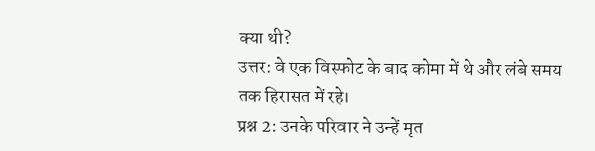क्या थी?
उत्तर: वे एक विस्फोट के बाद कोमा में थे और लंबे समय तक हिरासत में रहे।
प्रश्न 2: उनके परिवार ने उन्हें मृत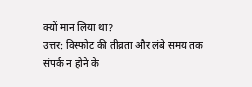क्यों मान लिया था?
उत्तर: विस्फोट की तीव्रता और लंबे समय तक संपर्क न होने के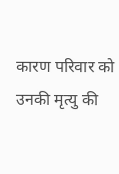कारण परिवार को उनकी मृत्यु की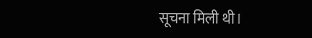सूचना मिली थी।